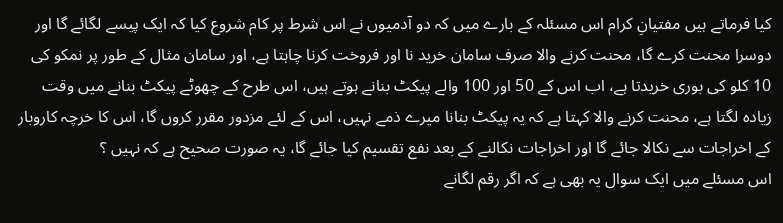کیا فرماتے ہیں مفتیانِ کرام اس مسئلہ کے بارے میں کہ دو آدمیوں نے اس شرط پر کام شروع کیا کہ ایک پیسے لگائے گا اور دوسرا محنت کرے گا، محنت کرنے والا صرف سامان خرید نا اور فروخت کرنا چاہتا ہے، اور سامان مثال کے طور پر نمکو کی 10 کلو کی بوری خریدتا ہے، اب اس کے 50 اور 100 والے پیکٹ بنانے ہوتے ہیں، اس طرح کے چھوٹے پیکٹ بنانے میں وقت زیادہ لگتا ہے، محنت کرنے والا کہتا ہے کہ یہ پیکٹ بنانا میرے ذمے نہیں، اس کے لئے مزدور مقرر کروں گا، اس کا خرچہ کاروبار کے اخراجات سے نکالا جائے گا اور اخراجات نکالنے کے بعد نفع تقسیم کیا جائے گا، یہ صورت صحیح ہے کہ نہیں ؟
اس مسئلے میں ایک سوال یہ بھی ہے کہ اگر رقم لگانے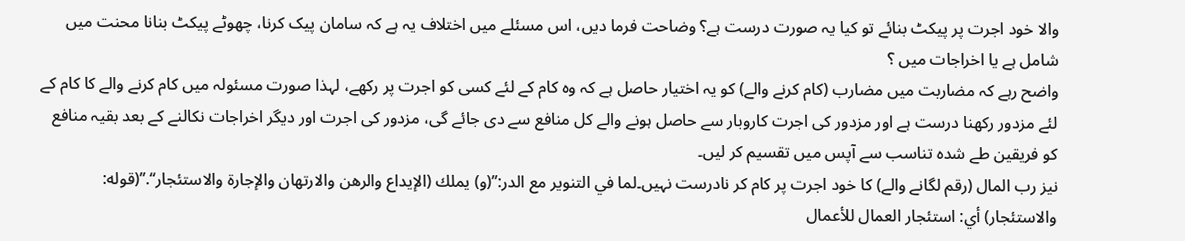والا خود اجرت پر پیکٹ بنائے تو کیا یہ صورت درست ہے؟ وضاحت فرما دیں، اس مسئلے میں اختلاف یہ ہے کہ سامان پیک کرنا، چھوٹے پیکٹ بنانا محنت میں شامل ہے یا اخراجات میں ؟
واضح رہے کہ مضاربت میں مضارب (کام کرنے والے) کو یہ اختیار حاصل ہے کہ وہ کام کے لئے کسی کو اجرت پر رکھے، لہذا صورت مسئولہ میں کام کرنے والے کا کام کے لئے مزدور رکھنا درست ہے اور مزدور کی اجرت کاروبار سے حاصل ہونے والے کل منافع سے دی جائے گی، مزدور کی اجرت اور دیگر اخراجات نکالنے کے بعد بقیہ منافع کو فریقین طے شدہ تناسب سے آپس میں تقسیم کر لیں۔
نیز رب المال (رقم لگانے والے) کا خود اجرت پر کام کر نادرست نہیں۔لما في التنوير مع الدر:’’(و) يملك (الإيداع والرهن والارتھان والإجارة والاستئجار‘‘.’’(قوله: والاستئجار) أي: استئجار العمال للأعمال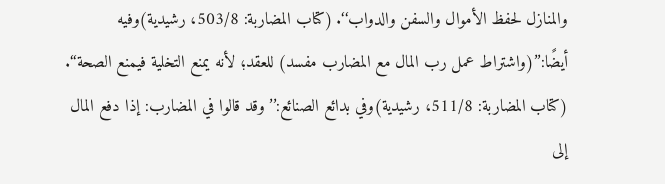والمنازل لحفظ الأموال والسفن والدواب‘‘. (كتاب المضاربة: 503/8، رشيدية)وفيه أيضًا:’’(واشتراط عمل رب المال مع المضارب مفسد) للعقد؛ لأنه يمنع التخلية فيمنع الصحة‘‘. (كتاب المضاربة: 511/8، رشيدية)وفي بدائع الصنائع:’’وقد قالوا في المضارب: إذا دفع المال إلى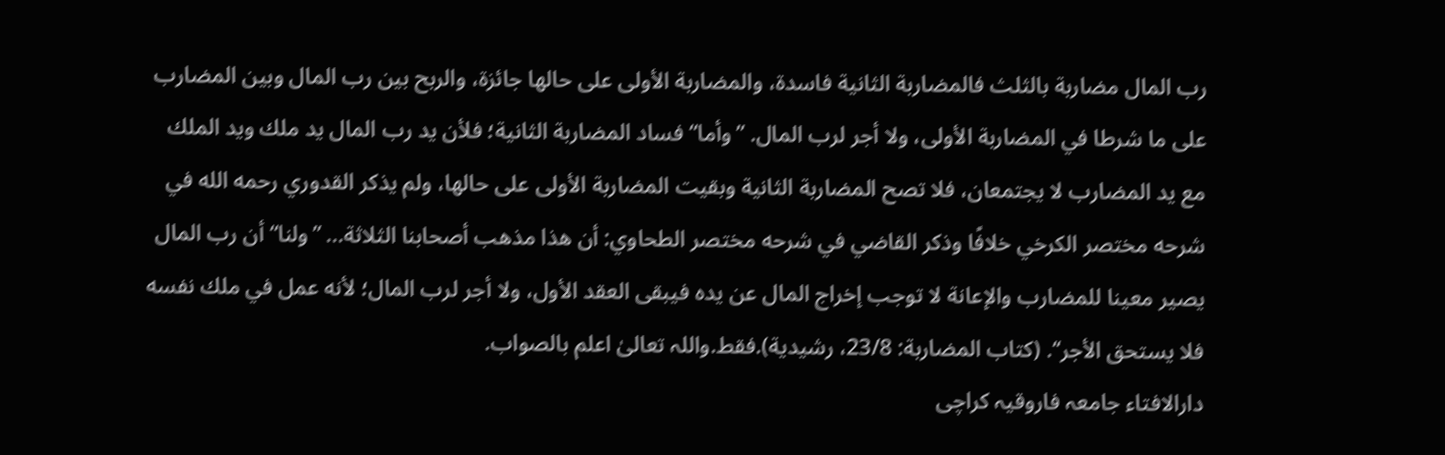رب المال مضاربة بالثلث فالمضاربة الثانية فاسدة، والمضاربة الأولى على حالھا جائزة، والربح بين رب المال وبين المضارب على ما شرطا في المضاربة الأولى، ولا أجر لرب المال. ”وأما“ فساد المضاربة الثانية؛ فلأن يد رب المال يد ملك ويد الملك مع يد المضارب لا يجتمعان، فلا تصح المضاربة الثانية وبقيت المضاربة الأولى على حالھا، ولم يذكر القدوري رحمه الله في شرحه مختصر الكرخي خلافًا وذكر القاضي في شرحه مختصر الطحاوي: أن هذا مذهب أصحابنا الثلاثة... ”ولنا“ أن رب المال يصير معينا للمضارب والإعانة لا توجب إخراج المال عن يده فيبقى العقد الأول، ولا أجر لرب المال؛ لأنه عمل في ملك نفسه فلا يستحق الأجر‘‘. (كتاب المضاربة: 23/8، رشيدية).فقط.واللہ تعالیٰ اعلم بالصواب.
دارالافتاء جامعہ فاروقیہ کراچی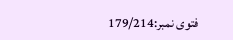فتوی نمبر:179/214